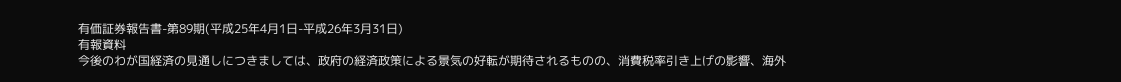有価証券報告書-第89期(平成25年4月1日-平成26年3月31日)
有報資料
今後のわが国経済の見通しにつきましては、政府の経済政策による景気の好転が期待されるものの、消費税率引き上げの影響、海外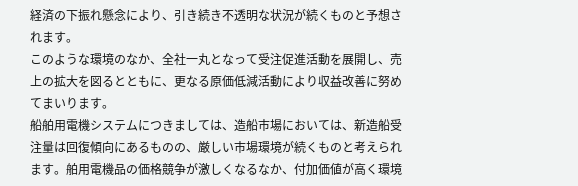経済の下振れ懸念により、引き続き不透明な状況が続くものと予想されます。
このような環境のなか、全社一丸となって受注促進活動を展開し、売上の拡大を図るとともに、更なる原価低減活動により収益改善に努めてまいります。
船舶用電機システムにつきましては、造船市場においては、新造船受注量は回復傾向にあるものの、厳しい市場環境が続くものと考えられます。舶用電機品の価格競争が激しくなるなか、付加価値が高く環境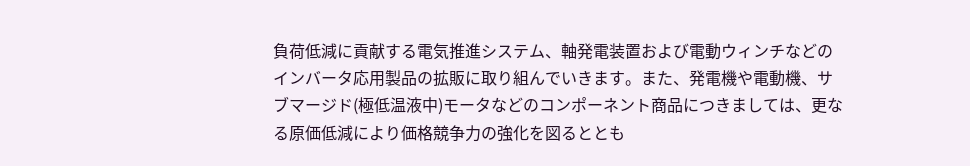負荷低減に貢献する電気推進システム、軸発電装置および電動ウィンチなどのインバータ応用製品の拡販に取り組んでいきます。また、発電機や電動機、サブマージド(極低温液中)モータなどのコンポーネント商品につきましては、更なる原価低減により価格競争力の強化を図るととも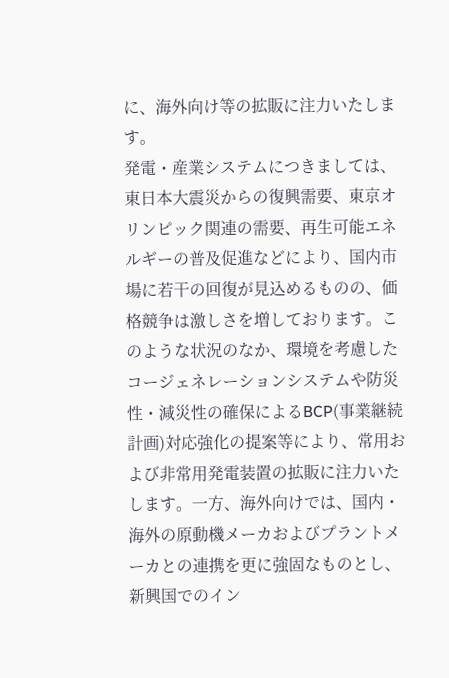に、海外向け等の拡販に注力いたします。
発電・産業システムにつきましては、東日本大震災からの復興需要、東京オリンピック関連の需要、再生可能エネルギーの普及促進などにより、国内市場に若干の回復が見込めるものの、価格競争は激しさを増しております。このような状況のなか、環境を考慮したコージェネレーションシステムや防災性・減災性の確保によるBCP(事業継続計画)対応強化の提案等により、常用および非常用発電装置の拡販に注力いたします。一方、海外向けでは、国内・海外の原動機メーカおよびプラントメーカとの連携を更に強固なものとし、新興国でのイン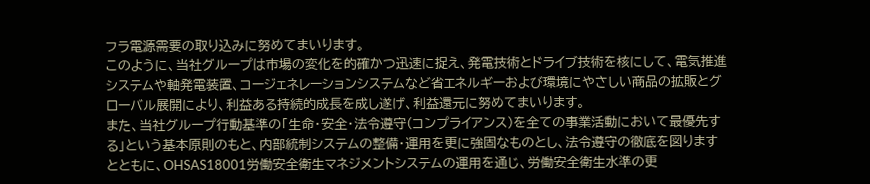フラ電源需要の取り込みに努めてまいります。
このように、当社グループは市場の変化を的確かつ迅速に捉え、発電技術とドライブ技術を核にして、電気推進システムや軸発電装置、コージェネレーションシステムなど省エネルギーおよび環境にやさしい商品の拡販とグローバル展開により、利益ある持続的成長を成し遂げ、利益還元に努めてまいります。
また、当社グループ行動基準の「生命・安全・法令遵守(コンプライアンス)を全ての事業活動において最優先する」という基本原則のもと、内部統制システムの整備・運用を更に強固なものとし、法令遵守の徹底を図りますとともに、OHSAS18001労働安全衛生マネジメントシステムの運用を通じ、労働安全衛生水準の更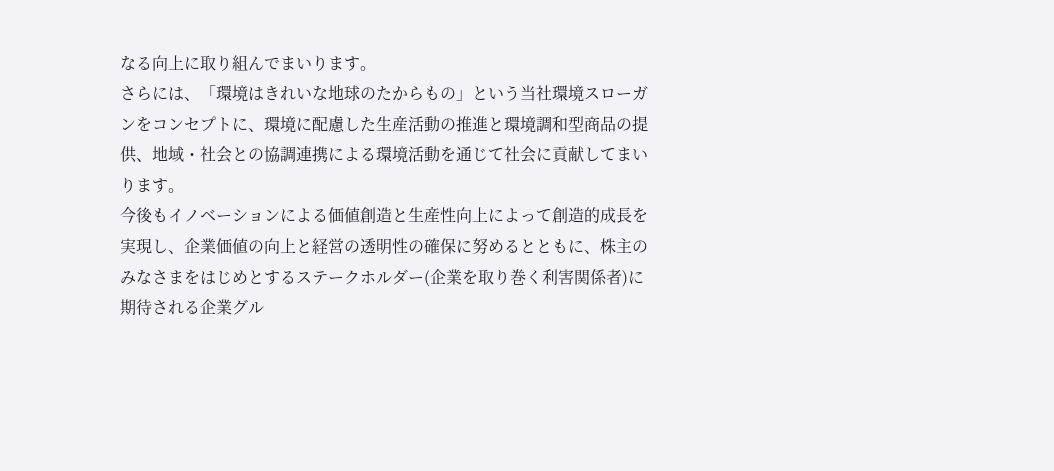なる向上に取り組んでまいります。
さらには、「環境はきれいな地球のたからもの」という当社環境スローガンをコンセプトに、環境に配慮した生産活動の推進と環境調和型商品の提供、地域・社会との協調連携による環境活動を通じて社会に貢献してまいります。
今後もイノベーションによる価値創造と生産性向上によって創造的成長を実現し、企業価値の向上と経営の透明性の確保に努めるとともに、株主のみなさまをはじめとするステークホルダー(企業を取り巻く利害関係者)に期待される企業グル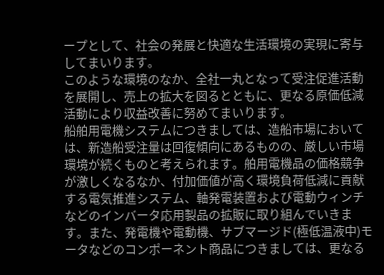ープとして、社会の発展と快適な生活環境の実現に寄与してまいります。
このような環境のなか、全社一丸となって受注促進活動を展開し、売上の拡大を図るとともに、更なる原価低減活動により収益改善に努めてまいります。
船舶用電機システムにつきましては、造船市場においては、新造船受注量は回復傾向にあるものの、厳しい市場環境が続くものと考えられます。舶用電機品の価格競争が激しくなるなか、付加価値が高く環境負荷低減に貢献する電気推進システム、軸発電装置および電動ウィンチなどのインバータ応用製品の拡販に取り組んでいきます。また、発電機や電動機、サブマージド(極低温液中)モータなどのコンポーネント商品につきましては、更なる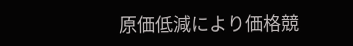原価低減により価格競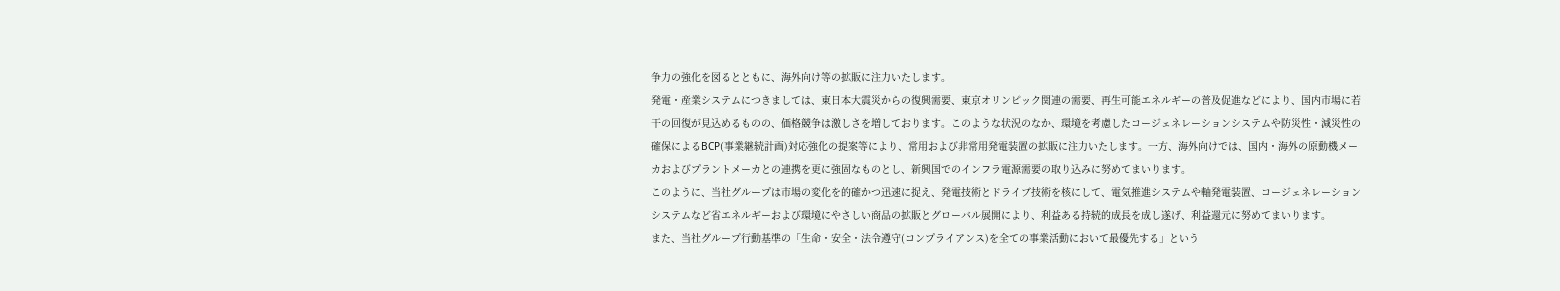争力の強化を図るとともに、海外向け等の拡販に注力いたします。
発電・産業システムにつきましては、東日本大震災からの復興需要、東京オリンピック関連の需要、再生可能エネルギーの普及促進などにより、国内市場に若干の回復が見込めるものの、価格競争は激しさを増しております。このような状況のなか、環境を考慮したコージェネレーションシステムや防災性・減災性の確保によるBCP(事業継続計画)対応強化の提案等により、常用および非常用発電装置の拡販に注力いたします。一方、海外向けでは、国内・海外の原動機メーカおよびプラントメーカとの連携を更に強固なものとし、新興国でのインフラ電源需要の取り込みに努めてまいります。
このように、当社グループは市場の変化を的確かつ迅速に捉え、発電技術とドライブ技術を核にして、電気推進システムや軸発電装置、コージェネレーションシステムなど省エネルギーおよび環境にやさしい商品の拡販とグローバル展開により、利益ある持続的成長を成し遂げ、利益還元に努めてまいります。
また、当社グループ行動基準の「生命・安全・法令遵守(コンプライアンス)を全ての事業活動において最優先する」という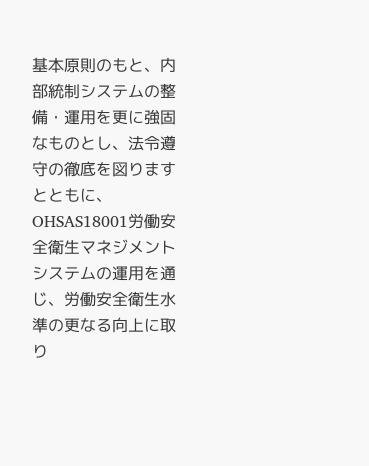基本原則のもと、内部統制システムの整備・運用を更に強固なものとし、法令遵守の徹底を図りますとともに、OHSAS18001労働安全衛生マネジメントシステムの運用を通じ、労働安全衛生水準の更なる向上に取り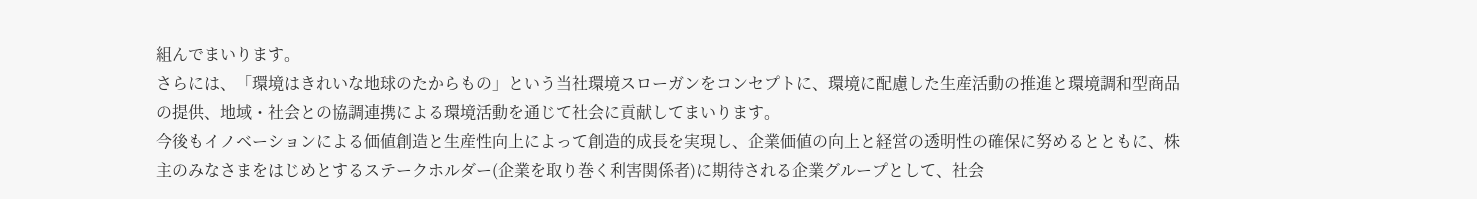組んでまいります。
さらには、「環境はきれいな地球のたからもの」という当社環境スローガンをコンセプトに、環境に配慮した生産活動の推進と環境調和型商品の提供、地域・社会との協調連携による環境活動を通じて社会に貢献してまいります。
今後もイノベーションによる価値創造と生産性向上によって創造的成長を実現し、企業価値の向上と経営の透明性の確保に努めるとともに、株主のみなさまをはじめとするステークホルダー(企業を取り巻く利害関係者)に期待される企業グループとして、社会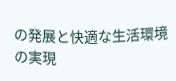の発展と快適な生活環境の実現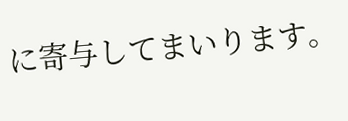に寄与してまいります。